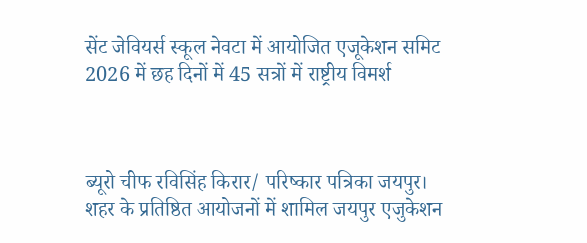सेंट जेवियर्स स्कूल नेवटा में आयोजित एजूकेशन समिट 2026 में छह दिनों में 45 सत्रों में राष्ट्रीय विमर्श



ब्यूरो चीफ रविसिंह किरार/ परिष्कार पत्रिका जयपुर। शहर के प्रतिष्ठित आयोजनों में शामिल जयपुर एजुकेशन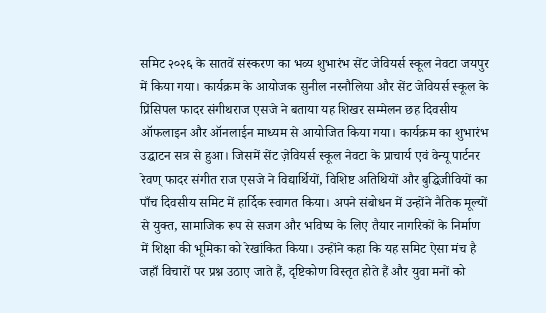समिट २०२६ के सातवें संस्करण का भव्य शुभारंभ सेंट जेवियर्स स्कूल नेवटा जयपुर में किया गया। कार्यक्रम के आयोजक सुनील नरनौलिया और सेंट जेवियर्स स्कूल के प्रिंसिपल फादर संगीथराज एसजे ने बताया यह शिखर सम्मेलन छह दिवसीय ऑफलाइन और ऑनलाईन माध्यम से आयोजित किया गया। कार्यक्रम का शुभारंभ उद्घाटन सत्र से हुआ। जिसमें सेंट ज़ेवियर्स स्कूल नेवटा के प्राचार्य एवं वेन्यू पार्टनर रेवण् फादर संगीत राज एसजे ने विद्यार्थियों, विशिष्ट अतिथियों और बुद्धिजीवियों का पाँच दिवसीय समिट में हार्दिक स्वागत किया। अपने संबोधन में उन्होंने नैतिक मूल्यों से युक्त, सामाजिक रूप से सजग और भविष्य के लिए तैयार नागरिकों के निर्माण में शिक्षा की भूमिका को रेखांकित किया। उन्होंने कहा कि यह समिट ऐसा मंच है जहाँ विचारों पर प्रश्न उठाए जाते हैं, दृष्टिकोण विस्तृत होते हैं और युवा मनों को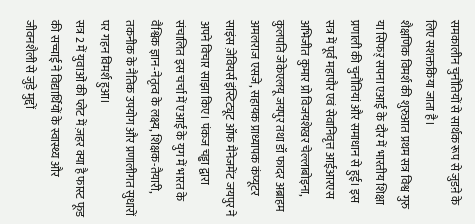समकालीन चुनौतियों से सार्थक रूप से जुडऩे के लिए सशक्तकिया जाता है।
शैक्षणिक विमर्श की शुरुआत प्रथम सत्र विश्व गुरु या सिफऱ् सपना एआई के दौर में भारतीय शिक्षा प्रणाली की चुनौतियां और समाधान से हुई। इस सत्र में पूर्व महापौर एवं सेवानिवृत्त आईआरएस अभिजीत कुमार प्रो विजयशेखर चेल्लाबोइना, कुलपति जेकेएलयू जयपुर तथा डॉ फादर अब्राहम अमलराज एसजे, सहायक प्राध्यापक कंप्यूटर साइंस ज़ेवियर्स इंस्टिट्यूट ऑफ मैनेजमेंट जयपुर ने अपने विचार साझा किए। पंकज चड्ढा द्वारा संचालित इस चर्चा में एआई के युग में भारत के वैश्विक ज्ञान-नेतृत्व के लक्ष्य, शिक्षक-तैयारी, तकनीक के नैतिक उपयोग और प्रणालीगत सुधारों पर गहन विमर्श हुआ।
सत्र 2 में युवाओं की प्लेट में ज़हर क्या है फास्ट फूड की सच्चाई ने विद्यार्थियों के स्वास्थ्य और जीवनशैली से जुड़े मुद्दों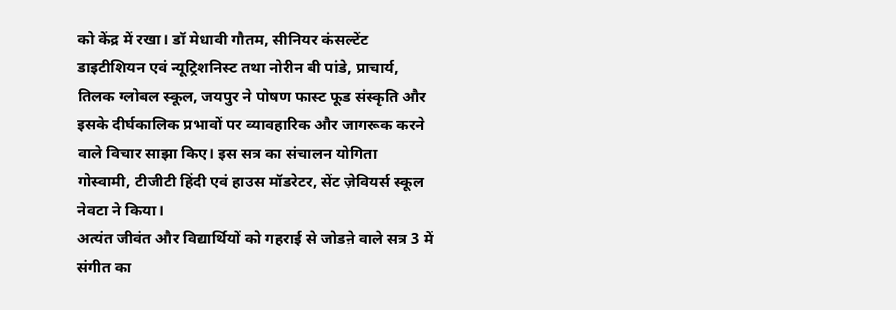को केंद्र में रखा। डॉ मेधावी गौतम, सीनियर कंसल्टेंट डाइटीशियन एवं न्यूट्रिशनिस्ट तथा नोरीन बी पांडे, प्राचार्य, तिलक ग्लोबल स्कूल, जयपुर ने पोषण फास्ट फूड संस्कृति और इसके दीर्घकालिक प्रभावों पर व्यावहारिक और जागरूक करने वाले विचार साझा किए। इस सत्र का संचालन योगिता गोस्वामी, टीजीटी हिंदी एवं हाउस मॉडरेटर, सेंट ज़ेवियर्स स्कूल नेवटा ने किया।
अत्यंत जीवंत और विद्यार्थियों को गहराई से जोडऩे वाले सत्र 3 में संगीत का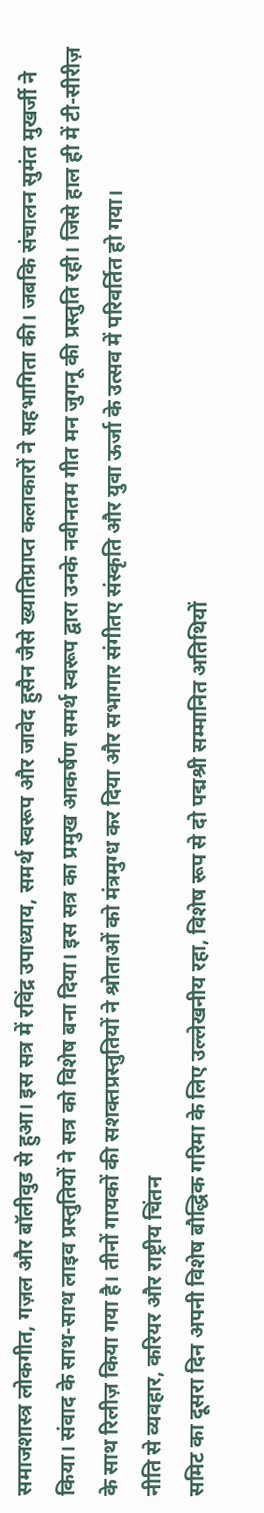समाजशास्त्र लोकगीत, गज़ल और बॉलीवुड से हुआ। इस सत्र में रविंद्र उपाध्याय, समर्थ स्वरूप और जावेद हुसैन जैसे ख्यातिप्राप्त कलाकारों ने सहभागिता की। जबकि संचालन सुमंत मुखर्जी ने किया। संवाद के साथ-साथ लाइव प्रस्तुतियों ने सत्र को विशेष बना दिया। इस सत्र का प्रमुख आकर्षण समर्थ स्वरूप द्वारा उनके नवीनतम गीत मन जुगनू की प्रस्तुति रही। जिसे हाल ही में टी-सीरीज़ के साथ रिलीज़ किया गया है। तीनों गायकों की सशक्तप्रस्तुतियों ने श्रोताओं को मंत्रमुग्ध कर दिया और सभागार संगीतए संस्कृति और युवा ऊर्जा के उत्सव में परिवर्तित हो गया।
नीति से व्यवहार, करियर और राष्ट्रीय चिंतन
समिट का दूसरा दिन अपनी विशेष बौद्धिक गरिमा के लिए उल्लेखनीय रहा, विशेष रूप से दो पद्मश्री सम्मानित अतिथियों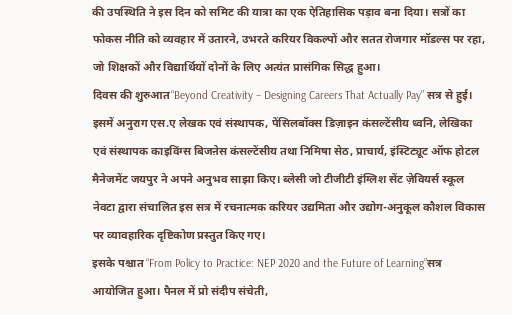की उपस्थिति ने इस दिन को समिट की यात्रा का एक ऐतिहासिक पड़ाव बना दिया। सत्रों का फोकस नीति को व्यवहार में उतारने, उभरते करियर विकल्पों और सतत रोजगार मॉडल्स पर रहा, जो शिक्षकों और विद्यार्थियों दोनों के लिए अत्यंत प्रासंगिक सिद्ध हुआ।
दिवस की शुरुआत“Beyond Creativity – Designing Careers That Actually Pay” सत्र से हुई। इसमें अनुराग एस.ए लेखक एवं संस्थापक, पेंसिलबॉक्स डिज़ाइन कंसल्टेंसीय ध्वनि, लेखिका एवं संस्थापक काइविंग्स बिजऩेस कंसल्टेंसीय तथा निमिषा सेठ, प्राचार्य, इंस्टिट्यूट ऑफ होटल मैनेजमेंट जयपुर ने अपने अनुभव साझा किए। ब्लेसी जो टीजीटी इंग्लिश सेंट ज़ेवियर्स स्कूल नेवटा द्वारा संचालित इस सत्र में रचनात्मक करियर उद्यमिता और उद्योग-अनुकूल कौशल विकास पर व्यावहारिक दृष्टिकोण प्रस्तुत किए गए।
इसके पश्चात “From Policy to Practice: NEP 2020 and the Future of Learning”सत्र आयोजित हुआ। पैनल में प्रो संदीप संचेती,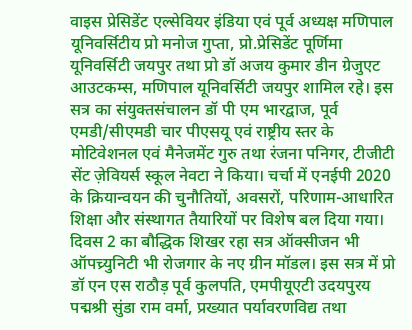वाइस प्रेसिडेंट एल्सेवियर इंडिया एवं पूर्व अध्यक्ष मणिपाल यूनिवर्सिटीय प्रो मनोज गुप्ता, प्रो.प्रेसिडेंट पूर्णिमा यूनिवर्सिटी जयपुर तथा प्रो डॉ अजय कुमार डीन ग्रेजुएट आउटकम्स, मणिपाल यूनिवर्सिटी जयपुर शामिल रहे। इस सत्र का संयुक्तसंचालन डॉ पी एम भारद्वाज, पूर्व एमडी/सीएमडी चार पीएसयू एवं राष्ट्रीय स्तर के मोटिवेशनल एवं मैनेजमेंट गुरु तथा रंजना पनिगर, टीजीटी सेंट ज़ेवियर्स स्कूल नेवटा ने किया। चर्चा में एनईपी 2020 के क्रियान्वयन की चुनौतियों, अवसरों, परिणाम-आधारित शिक्षा और संस्थागत तैयारियों पर विशेष बल दिया गया।
दिवस 2 का बौद्धिक शिखर रहा सत्र ऑक्सीजन भी ऑपच्र्युनिटी भी रोजगार के नए ग्रीन मॉडल। इस सत्र में प्रो डॉ एन एस राठौड़ पूर्व कुलपति, एमपीयूएटी उदयपुरय पद्मश्री सुंडा राम वर्मा, प्रख्यात पर्यावरणविद्य तथा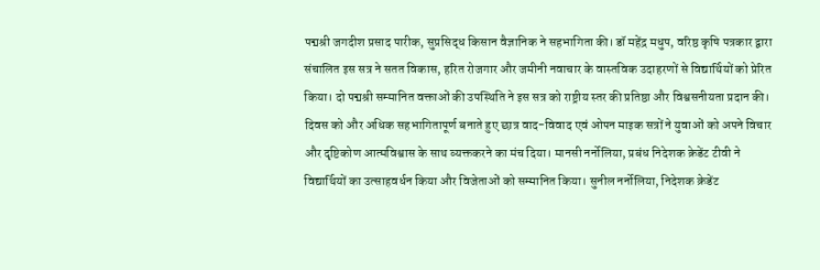पद्मश्री जगदीश प्रसाद पारीक, सुप्रसिद्ध किसान वैज्ञानिक ने सहभागिता की। डॉ महेंद्र मधुप, वरिष्ठ कृषि पत्रकार द्वारा संचालित इस सत्र ने सतत विकास, हरित रोजगार और जमीनी नवाचार के वास्तविक उदाहरणों से विद्यार्थियों को प्रेरित किया। दो पद्मश्री सम्मानित वक्ताओं की उपस्थिति ने इस सत्र को राष्ट्रीय स्तर की प्रतिष्ठा और विश्वसनीयता प्रदान की।
दिवस को और अधिक सहभागितापूर्ण बनाते हुए छात्र वाद-विवाद एवं ओपन माइक सत्रों ने युवाओं को अपने विचार और दृष्टिकोण आत्मविश्वास के साथ व्यक्तकरने का मंच दिया। मानसी नर्नोलिया, प्रबंध निदेशक क्रेडेंट टीवी ने विद्यार्थियों का उत्साहवर्धन किया और विजेताओं को सम्मानित किया। सुनील नर्नोलिया, निदेशक क्रेडेंट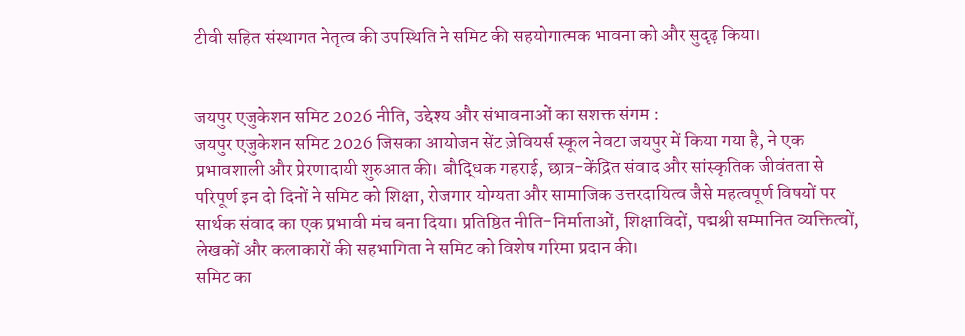टीवी सहित संस्थागत नेतृत्व की उपस्थिति ने समिट की सहयोगात्मक भावना को और सुदृढ़ किया।


जयपुर एजुकेशन समिट 2026 नीति, उद्देश्य और संभावनाओं का सशक्त संगम :
जयपुर एजुकेशन समिट 2026 जिसका आयोजन सेंट ज़ेवियर्स स्कूल नेवटा जयपुर में किया गया है, ने एक प्रभावशाली और प्रेरणादायी शुरुआत की। बौद्धिक गहराई, छात्र-केंद्रित संवाद और सांस्कृतिक जीवंतता से परिपूर्ण इन दो दिनों ने समिट को शिक्षा, रोजगार योग्यता और सामाजिक उत्तरदायित्व जैसे महत्वपूर्ण विषयों पर सार्थक संवाद का एक प्रभावी मंच बना दिया। प्रतिष्ठित नीति-निर्माताओं, शिक्षाविदों, पद्मश्री सम्मानित व्यक्तित्वों, लेखकों और कलाकारों की सहभागिता ने समिट को विशेष गरिमा प्रदान की।
समिट का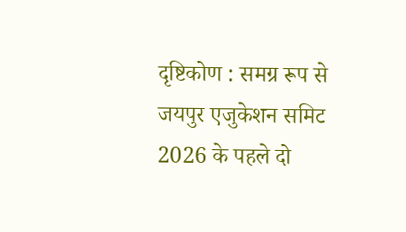दृष्टिकोण : समग्र रूप से जयपुर एजुकेशन समिट 2026 के पहले दो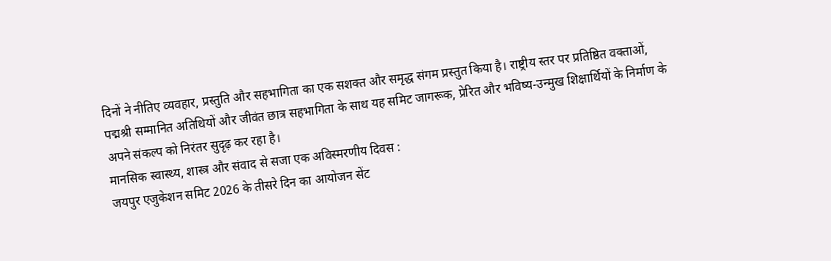दिनों ने नीतिए व्यवहार, प्रस्तुति और सहभागिता का एक सशक्त और समृद्ध संगम प्रस्तुत किया है। राष्ट्रीय स्तर पर प्रतिष्ठित वक्ताओं, पद्मश्री सम्मानित अतिथियों और जीवंत छात्र सहभागिता के साथ यह समिट जागरूक, प्रेरित और भविष्य-उन्मुख शिक्षार्थियों के निर्माण के अपने संकल्प को निरंतर सुदृढ़ कर रहा है।
मानसिक स्वास्थ्य, शास्त्र और संवाद से सजा एक अविस्मरणीय दिवस :
जयपुर एजुकेशन समिट 2026 के तीसरे दिन का आयोजन सेंट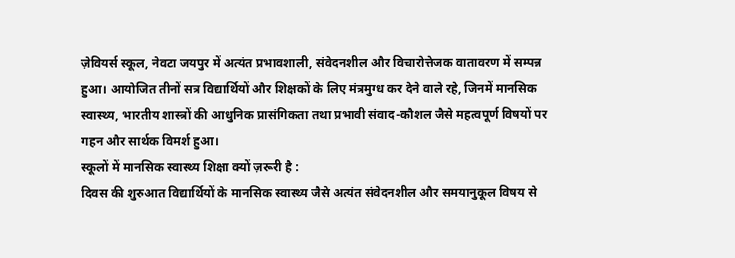ज़ेवियर्स स्कूल, नेवटा जयपुर में अत्यंत प्रभावशाली, संवेदनशील और विचारोत्तेजक वातावरण में सम्पन्न हुआ। आयोजित तीनों सत्र विद्यार्थियों और शिक्षकों के लिए मंत्रमुग्ध कर देने वाले रहे, जिनमें मानसिक स्वास्थ्य, भारतीय शास्त्रों की आधुनिक प्रासंगिकता तथा प्रभावी संवाद-कौशल जैसे महत्वपूर्ण विषयों पर गहन और सार्थक विमर्श हुआ।
स्कूलों में मानसिक स्वास्थ्य शिक्षा क्यों ज़रूरी है :
दिवस की शुरुआत विद्यार्थियों के मानसिक स्वास्थ्य जैसे अत्यंत संवेदनशील और समयानुकूल विषय से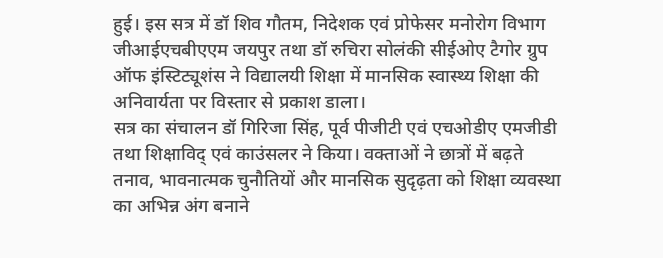हुई। इस सत्र में डॉ शिव गौतम, निदेशक एवं प्रोफेसर मनोरोग विभाग जीआईएचबीएएम जयपुर तथा डॉ रुचिरा सोलंकी सीईओए टैगोर ग्रुप ऑफ इंस्टिट्यूशंस ने विद्यालयी शिक्षा में मानसिक स्वास्थ्य शिक्षा की अनिवार्यता पर विस्तार से प्रकाश डाला।
सत्र का संचालन डॉ गिरिजा सिंह, पूर्व पीजीटी एवं एचओडीए एमजीडी तथा शिक्षाविद् एवं काउंसलर ने किया। वक्ताओं ने छात्रों में बढ़ते तनाव, भावनात्मक चुनौतियों और मानसिक सुदृढ़ता को शिक्षा व्यवस्था का अभिन्न अंग बनाने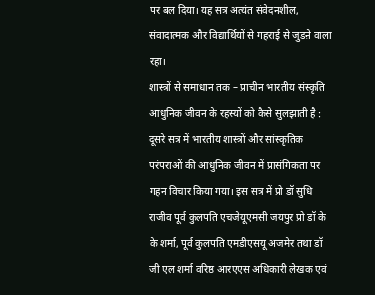पर बल दिया। यह सत्र अत्यंत संवेदनशील, संवादात्मक और विद्यार्थियों से गहराई से जुडऩे वाला रहा।
शास्त्रों से समाधान तक – प्राचीन भारतीय संस्कृति आधुनिक जीवन के रहस्यों को कैसे सुलझाती है :
दूसरे सत्र में भारतीय शास्त्रों और सांस्कृतिक परंपराओं की आधुनिक जीवन में प्रासंगिकता पर गहन विचार किया गया। इस सत्र में प्रो डॉ सुधि राजीव पूर्व कुलपति एचजेयूएमसी जयपुर प्रो डॉ के के शर्मा, पूर्व कुलपति एमडीएसयू अजमेर तथा डॉ जी एल शर्मा वरिष्ठ आरएएस अधिकारी लेखक एवं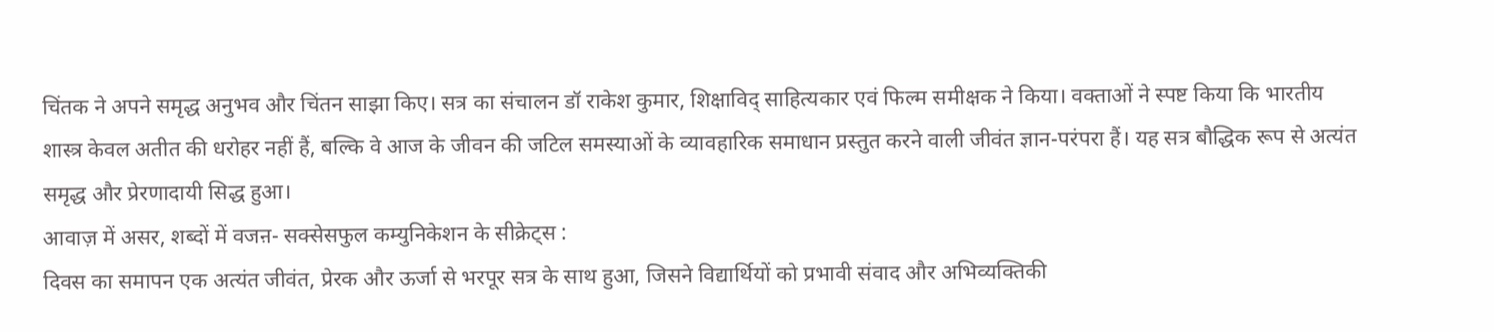चिंतक ने अपने समृद्ध अनुभव और चिंतन साझा किए। सत्र का संचालन डॉ राकेश कुमार, शिक्षाविद् साहित्यकार एवं फिल्म समीक्षक ने किया। वक्ताओं ने स्पष्ट किया कि भारतीय शास्त्र केवल अतीत की धरोहर नहीं हैं, बल्कि वे आज के जीवन की जटिल समस्याओं के व्यावहारिक समाधान प्रस्तुत करने वाली जीवंत ज्ञान-परंपरा हैं। यह सत्र बौद्धिक रूप से अत्यंत समृद्ध और प्रेरणादायी सिद्ध हुआ।
आवाज़ में असर, शब्दों में वजऩ- सक्सेसफुल कम्युनिकेशन के सीक्रेट्स :
दिवस का समापन एक अत्यंत जीवंत, प्रेरक और ऊर्जा से भरपूर सत्र के साथ हुआ, जिसने विद्यार्थियों को प्रभावी संवाद और अभिव्यक्तिकी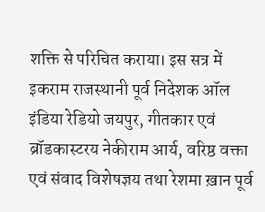शक्ति से परिचित कराया। इस सत्र में इकराम राजस्थानी पूर्व निदेशक ऑल इंडिया रेडियो जयपुर, गीतकार एवं ब्रॉडकास्टरय नेकीराम आर्य, वरिष्ठ वक्ता एवं संवाद विशेषज्ञय तथा रेशमा ख़ान पूर्व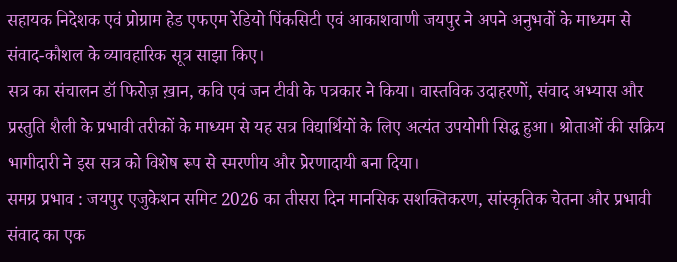सहायक निदेशक एवं प्रोग्राम हेड एफएम रेडियो पिंकसिटी एवं आकाशवाणी जयपुर ने अपने अनुभवों के माध्यम से संवाद-कौशल के व्यावहारिक सूत्र साझा किए।
सत्र का संचालन डॉ फिरोज़ ख़ान, कवि एवं जन टीवी के पत्रकार ने किया। वास्तविक उदाहरणों, संवाद अभ्यास और प्रस्तुति शैली के प्रभावी तरीकों के माध्यम से यह सत्र विद्यार्थियों के लिए अत्यंत उपयोगी सिद्ध हुआ। श्रोताओं की सक्रिय भागीदारी ने इस सत्र को विशेष रूप से स्मरणीय और प्रेरणादायी बना दिया।
समग्र प्रभाव : जयपुर एजुकेशन समिट 2026 का तीसरा दिन मानसिक सशक्तिकरण, सांस्कृतिक चेतना और प्रभावी संवाद का एक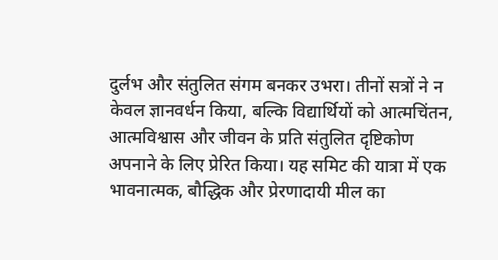दुर्लभ और संतुलित संगम बनकर उभरा। तीनों सत्रों ने न केवल ज्ञानवर्धन किया, बल्कि विद्यार्थियों को आत्मचिंतन, आत्मविश्वास और जीवन के प्रति संतुलित दृष्टिकोण अपनाने के लिए प्रेरित किया। यह समिट की यात्रा में एक भावनात्मक, बौद्धिक और प्रेरणादायी मील का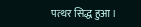पत्थर सिद्ध हुआ।